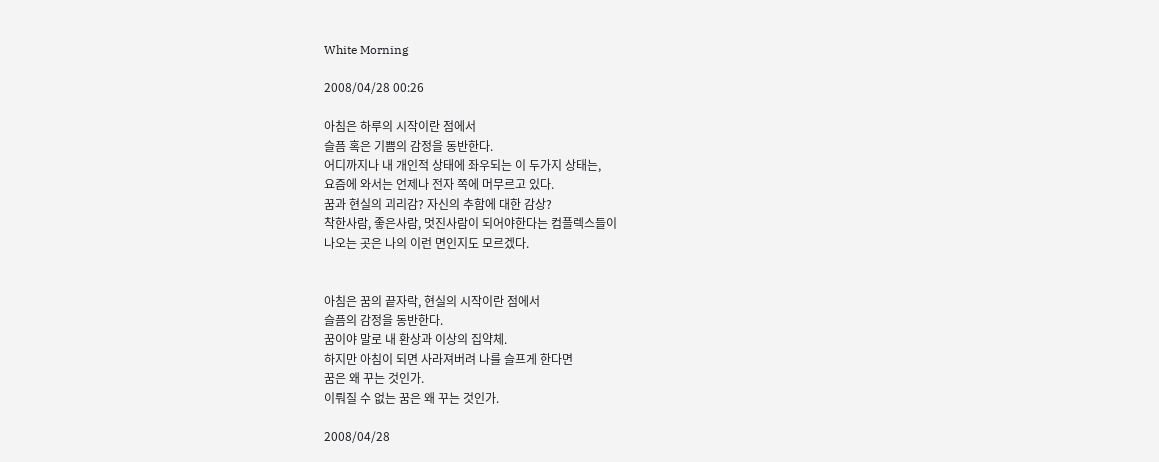White Morning

2008/04/28 00:26

아침은 하루의 시작이란 점에서
슬픔 혹은 기쁨의 감정을 동반한다.
어디까지나 내 개인적 상태에 좌우되는 이 두가지 상태는,
요즘에 와서는 언제나 전자 쪽에 머무르고 있다.
꿈과 현실의 괴리감? 자신의 추함에 대한 감상?
착한사람, 좋은사람, 멋진사람이 되어야한다는 컴플렉스들이
나오는 곳은 나의 이런 면인지도 모르겠다.


아침은 꿈의 끝자락, 현실의 시작이란 점에서
슬픔의 감정을 동반한다.
꿈이야 말로 내 환상과 이상의 집약체.
하지만 아침이 되면 사라져버려 나를 슬프게 한다면
꿈은 왜 꾸는 것인가.
이뤄질 수 없는 꿈은 왜 꾸는 것인가.

2008/04/28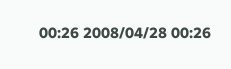00:26 2008/04/28 00:26